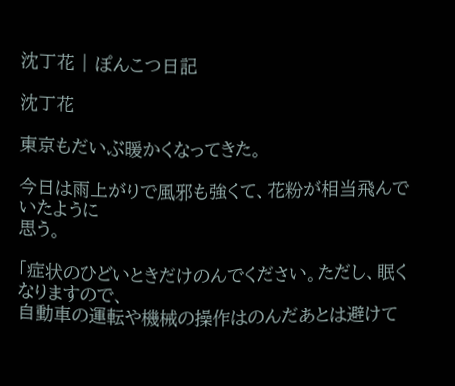沈丁花 | ぽんこつ日記

沈丁花

東京もだいぶ暖かくなってきた。

今日は雨上がりで風邪も強くて、花粉が相当飛んでいたように
思う。

「症状のひどいときだけのんでください。ただし、眠くなりますので、
自動車の運転や機械の操作はのんだあとは避けて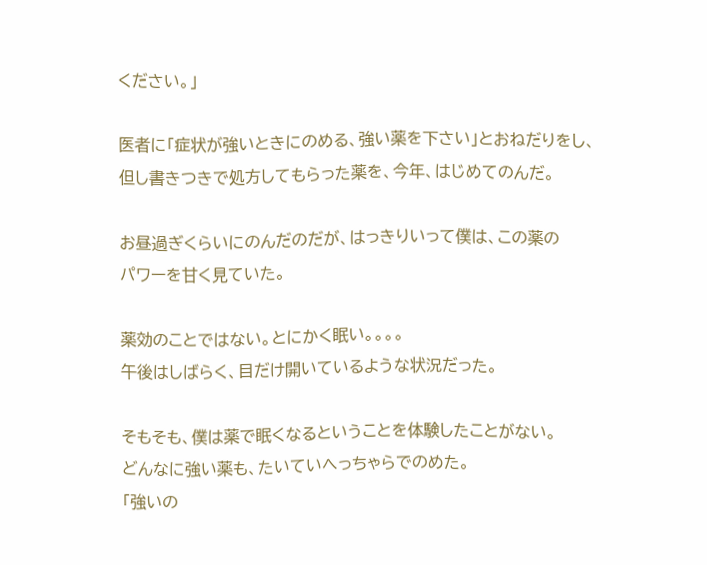ください。」

医者に「症状が強いときにのめる、強い薬を下さい」とおねだりをし、
但し書きつきで処方してもらった薬を、今年、はじめてのんだ。

お昼過ぎくらいにのんだのだが、はっきりいって僕は、この薬の
パワーを甘く見ていた。

薬効のことではない。とにかく眠い。。。。
午後はしばらく、目だけ開いているような状況だった。

そもそも、僕は薬で眠くなるということを体験したことがない。
どんなに強い薬も、たいていへっちゃらでのめた。
「強いの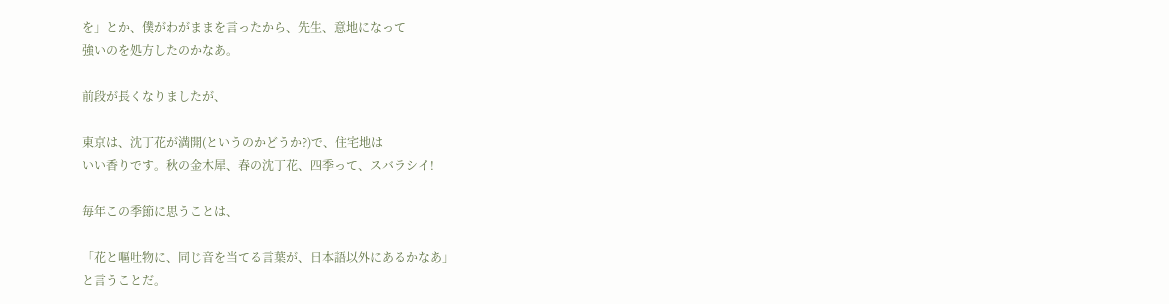を」とか、僕がわがままを言ったから、先生、意地になって
強いのを処方したのかなあ。

前段が長くなりましたが、

東京は、沈丁花が満開(というのかどうか?)で、住宅地は
いい香りです。秋の金木犀、春の沈丁花、四季って、スバラシイ!

毎年この季節に思うことは、

「花と嘔吐物に、同じ音を当てる言葉が、日本語以外にあるかなあ」
と言うことだ。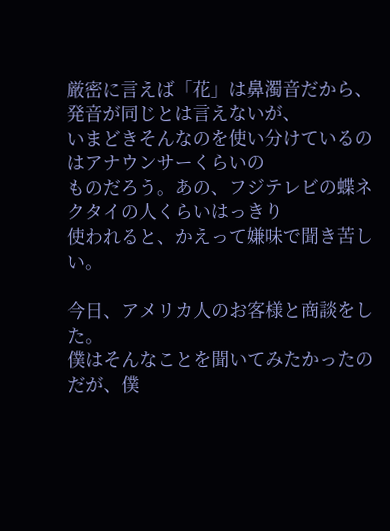厳密に言えば「花」は鼻濁音だから、発音が同じとは言えないが、
いまどきそんなのを使い分けているのはアナウンサーくらいの
ものだろう。あの、フジテレビの蝶ネクタイの人くらいはっきり
使われると、かえって嫌味で聞き苦しい。

今日、アメリカ人のお客様と商談をした。
僕はそんなことを聞いてみたかったのだが、僕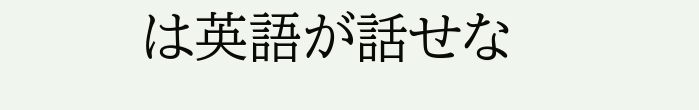は英語が話せな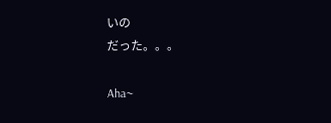いの
だった。。。

Aha~